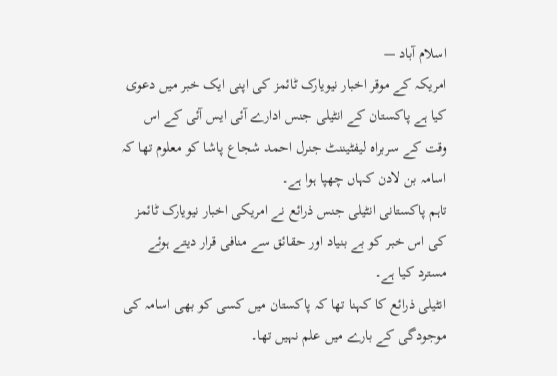اسلام آباد —
امریکہ کے موقر اخبار نیویارک ٹائمز کی اپنی ایک خبر میں دعوی کیا ہے پاکستان کے انٹیلی جنس ادارے آئی ایس آئی کے اس وقت کے سربراہ لیفٹیننٹ جنرل احمد شجاع پاشا کو معلوم تھا کہ اسامہ بن لادن کہاں چھپا ہوا ہے۔
تاہم پاکستانی انٹیلی جنس ذرائع نے امریکی اخبار نیویارک ٹائمز کی اس خبر کو بے بنیاد اور حقائق سے منافی قرار دیتے ہوئے مسترد کیا ہے۔
انٹیلی ذرائع کا کہنا تھا کہ پاکستان میں کسی کو بھی اسامہ کی موجودگی کے بارے میں علم نہیں تھا۔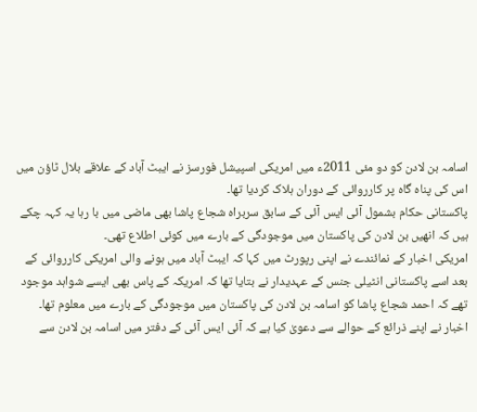اسامہ بن لادن کو دو مئی 2011ء میں امریکی اسپیشل فورسز نے ایبٹ آباد کے علاقے بلال ٹاؤن میں اس کی پناہ گاہ پر کارروائی کے دوران ہلاک کردیا تھا۔
پاکستانی حکام بشمول آئی ایس آئی کے سابق سربراہ شجاع پاشا بھی ماضی میں با رہا یہ کہہ چکے ہیں کہ انھیں بن لادن کی پاکستان میں موجودگی کے بارے میں کوئی اطلاع تھی۔
امریکی اخبار کے نمائندے نے اپنی رپورٹ میں کہا کہ ایبٹ آباد میں ہونے والی امریکی کارروائی کے بعد اسے پاکستانی انٹیلی جنس کے عہدیدار نے بتایا تھا کہ امریکہ کے پاس بھی ایسے شواہد موجود تھے کہ احمد شجاع پاشا کو اسامہ بن لادن کی پاکستان میں موجودگی کے بارے میں معلوم تھا۔
اخبار نے اپنے ذرائع کے حوالے سے دعویٰ کیا ہے کہ آئی ایس آئی کے دفتر میں اسامہ بن لادن سے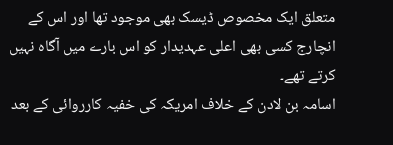متعلق ایک مخصوص ڈیسک بھی موجود تھا اور اس کے انچارج کسی بھی اعلی عہدیدار کو اس بارے میں آگاہ نہیں کرتے تھے۔
اسامہ بن لادن کے خلاف امریکہ کی خفیہ کارروائی کے بعد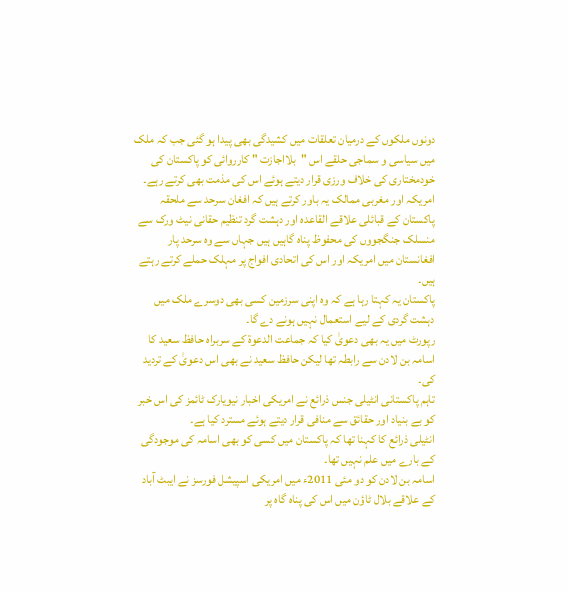دونوں ملکوں کے درمیان تعلقات میں کشیدگی بھی پیدا ہو گئی جب کہ ملک میں سیاسی و سماجی حلقے اس "بلااجازت " کارروائی کو پاکستان کی خودمختاری کی خلاف ورزی قرار دیتے ہوئے اس کی مذمت بھی کرتے رہے۔
امریکہ اور مغربی ممالک یہ باور کرتے ہیں کہ افغان سرحد سے ملحقہ پاکستان کے قبائلی علاقے القاعدہ اور دہشت گرد تنظیم حقانی نیٹ ورک سے منسلک جنگجووں کی محفوظ پناہ گاہیں ہیں جہاں سے وہ سرحد پار افغانستان میں امریکہ اور اس کی اتحادی افواج پر مہلک حملے کرتے رہتے ہیں۔
پاکستان یہ کہتا رہا ہے کہ وہ اپنی سرزمین کسی بھی دوسرے ملک میں دہشت گردی کے لیے استعمال نہیں ہونے دے گا۔
رپورٹ میں یہ بھی دعویٰ کیا کہ جماعت الدعوة کے سربراہ حافظ سعید کا اسامہ بن لادن سے رابطہ تھا لیکن حافظ سعید نے بھی اس دعویٰ کے تردید کی۔
تاہم پاکستانی انٹیلی جنس ذرائع نے امریکی اخبار نیویارک ٹائمز کی اس خبر کو بے بنیاد اور حقائق سے منافی قرار دیتے ہوئے مسترد کیا ہے۔
انٹیلی ذرائع کا کہنا تھا کہ پاکستان میں کسی کو بھی اسامہ کی موجودگی کے بارے میں علم نہیں تھا۔
اسامہ بن لادن کو دو مئی 2011ء میں امریکی اسپیشل فورسز نے ایبٹ آباد کے علاقے بلال ٹاؤن میں اس کی پناہ گاہ پر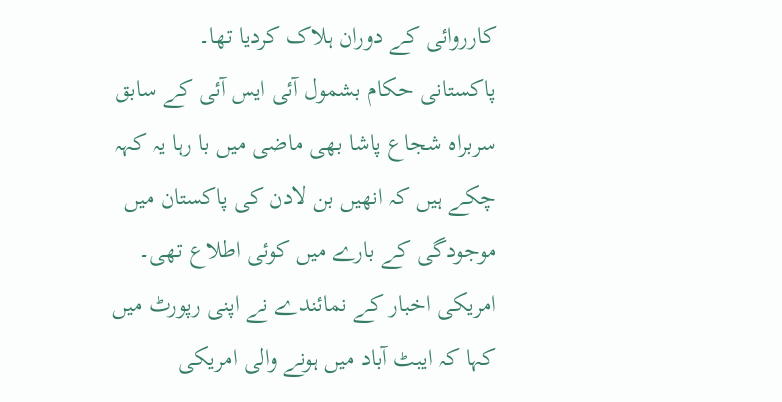کارروائی کے دوران ہلاک کردیا تھا۔
پاکستانی حکام بشمول آئی ایس آئی کے سابق سربراہ شجاع پاشا بھی ماضی میں با رہا یہ کہہ چکے ہیں کہ انھیں بن لادن کی پاکستان میں موجودگی کے بارے میں کوئی اطلاع تھی۔
امریکی اخبار کے نمائندے نے اپنی رپورٹ میں کہا کہ ایبٹ آباد میں ہونے والی امریکی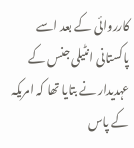کارروائی کے بعد اسے پاکستانی انٹیلی جنس کے عہدیدار نے بتایا تھا کہ امریکہ کے پاس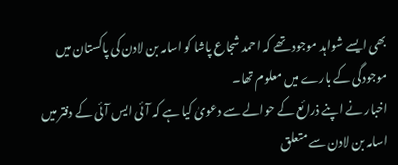بھی ایسے شواہد موجود تھے کہ احمد شجاع پاشا کو اسامہ بن لادن کی پاکستان میں موجودگی کے بارے میں معلوم تھا۔
اخبار نے اپنے ذرائع کے حوالے سے دعویٰ کیا ہے کہ آئی ایس آئی کے دفتر میں اسامہ بن لادن سے متعلق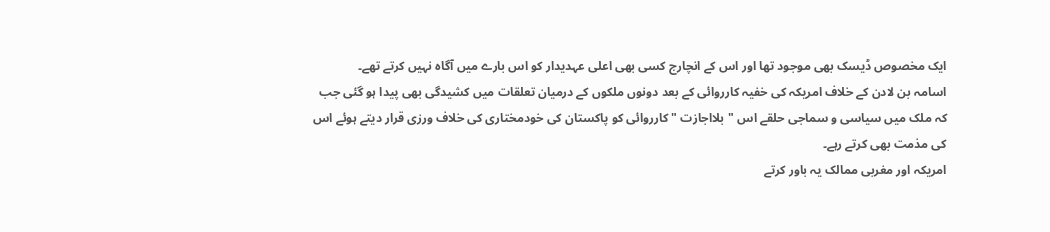ایک مخصوص ڈیسک بھی موجود تھا اور اس کے انچارج کسی بھی اعلی عہدیدار کو اس بارے میں آگاہ نہیں کرتے تھے۔
اسامہ بن لادن کے خلاف امریکہ کی خفیہ کارروائی کے بعد دونوں ملکوں کے درمیان تعلقات میں کشیدگی بھی پیدا ہو گئی جب کہ ملک میں سیاسی و سماجی حلقے اس "بلااجازت " کارروائی کو پاکستان کی خودمختاری کی خلاف ورزی قرار دیتے ہوئے اس کی مذمت بھی کرتے رہے۔
امریکہ اور مغربی ممالک یہ باور کرتے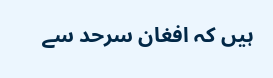ہیں کہ افغان سرحد سے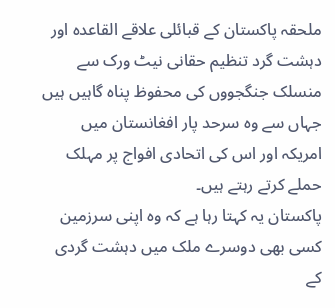ملحقہ پاکستان کے قبائلی علاقے القاعدہ اور دہشت گرد تنظیم حقانی نیٹ ورک سے منسلک جنگجووں کی محفوظ پناہ گاہیں ہیں جہاں سے وہ سرحد پار افغانستان میں امریکہ اور اس کی اتحادی افواج پر مہلک حملے کرتے رہتے ہیں۔
پاکستان یہ کہتا رہا ہے کہ وہ اپنی سرزمین کسی بھی دوسرے ملک میں دہشت گردی کے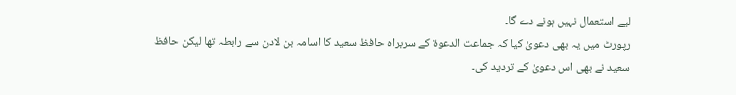لیے استعمال نہیں ہونے دے گا۔
رپورٹ میں یہ بھی دعویٰ کیا کہ جماعت الدعوة کے سربراہ حافظ سعید کا اسامہ بن لادن سے رابطہ تھا لیکن حافظ سعید نے بھی اس دعویٰ کے تردید کی۔